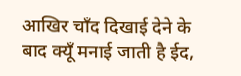आखिर चाँद दिखाई देने के बाद क्यूँ मनाई जाती है ईद,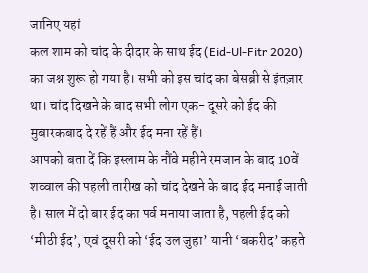जानिए यहां
कल शाम को चांद के दीदार के साथ ईद (Eid-Ul-Fitr 2020) का जश्न शुरू हो गया है। सभी को इस चांद का बेसब्री से इंतज़ार था। चांद दिखने के बाद सभी लोग एक- दूसरे को ईद की मुबारकबाद दे रहें हैं और ईद मना रहें हैं।
आपको बता दें कि इस्लाम के नौंवे महीने रमजान के बाद 10वें शव्वाल की पहली तारीख को चांद देखने के बाद ईद मनाई जाती है। साल में दो बार ईद का पर्व मनाया जाता है, पहली ईद को ‘मीठी ईद’, एवं दूसरी को ‘ईद उल जुहा’ यानी ‘बकरीद’ कहते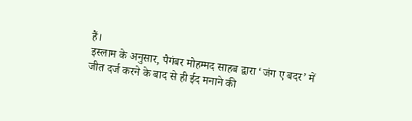हैं।
इस्लाम के अनुसार, पैगंबर मोहम्मद साहब द्वारा ‘जंग ए बदर’ में जीत दर्ज करने के बाद से ही ईद मनाने की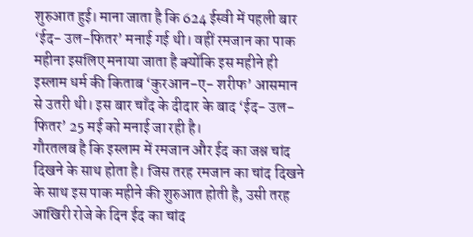शुरुआत हुई। माना जाता है कि 624 ईस्वी में पहली बार ‘ईद- उल-फितर’ मनाई गई थी। वहीं रमजान का पाक महीना इसलिए मनाया जाता है क्योंकि इस महीने ही इस्लाम धर्म की किताब ‘कुरआन-ए- शरीफ’ आसमान से उतरी थी। इस बार चाँद के दीदार के बाद ‘ईद- उल-फितर’ 25 मई को मनाई जा रही है।
गौरतलब है कि इस्लाम में रमजान और ईद का जश्न चांद दिखने के साथ होता है। जिस तरह रमजान का चांद दिखने के साथ इस पाक महीने की शुरुआत होती है, उसी तरह आखिरी रोजे के दिन ईद का चांद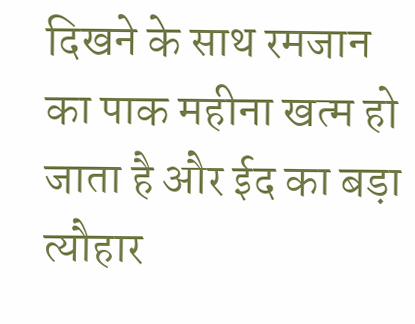दिखने के साथ रमजान का पाक महीना खत्म हो जाता है और ईद का बड़ा त्यौहार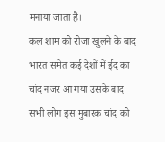मनाया जाता है।
कल शाम को रोजा खुलने के बाद भारत समेत कई देशों में ईद का चांद नजर आ गया उसके बाद सभी लोग इस मुबारक चांद को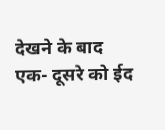देखने के बाद एक- दूसरे को ईद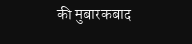की मुबारकबाद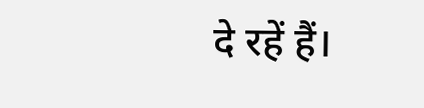दे रहें हैं।